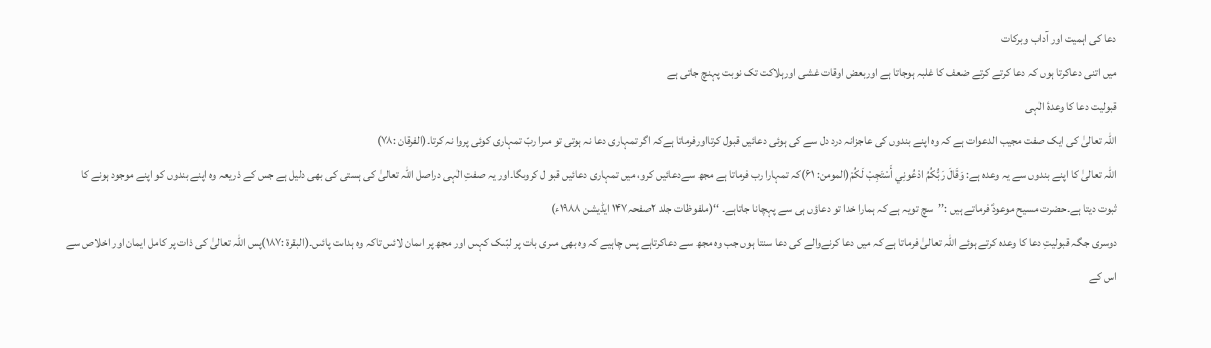دعا کی اہمیت اور آداب وبرکات
میں اتنی دعاکرتا ہوں کہ دعا کرتے کرتے ضعف کا غلبہ ہوجاتا ہے اوربعض اوقات غشی اورہلاکت تک نوبت پہنچ جاتی ہے
قبولیت دعا کا وعدۂ الٰہی
اللہ تعالیٰ کی ایک صفت مجیب الدعوات ہے کہ وہ اپنے بندوں کی عاجزانہ درد دل سے کی ہوئی دعائیں قبول کرتااورفرماتا ہےکہ اگر تمہارى دعا نہ ہوتى تو مىرا ربّ تمہارى کوئى پروا نہ کرتا۔(الفرقان :۷۸)
اللہ تعالیٰ کا اپنے بندوں سے یہ وعدہ ہے: وَقَالَ رَبُّكُمُ ادْعُونِي أَسْتَجِبْ لَكُمْ(المومن: ۶۱)کہ تمہارا رب فرماتا ہے مجھ سےدعائیں کرو، میں تمہاری دعائیں قبو ل کروںگا۔اور یہ صفتِ الٰہی دراصل اللہ تعالیٰ کی ہستی کی بھی دلیل ہے جس کے ذریعہ وہ اپنے بندوں کو اپنے موجود ہونے کا ثبوت دیتا ہے۔حضرت مسیح موعودؑ فرماتے ہیں :’’سچ تویہ ہے کہ ہمارا خدا تو دعاؤں ہی سے پہچانا جاتاہے۔ ‘‘(ملفوظات جلد ۲صفحہ۱۴۷ ایڈیشن ۱۹۸۸ء)
دوسری جگہ قبولیتِ دعا کا وعدہ کرتے ہوئے اللہ تعالیٰ فرماتا ہے کہ میں دعا کرنےوالے کی دعا سنتا ہوں جب وہ مجھ سے دعاکرتاہے پس چاہیے کہ وہ بھى مىرى بات پر لبّىک کہىں اور مجھ پر اىمان لائىں تاکہ وہ ہداىت پائىں۔(البقرة :۱۸۷)پس اللہ تعالیٰ کی ذات پر کامل ایمان اور اخلاص سے اس کے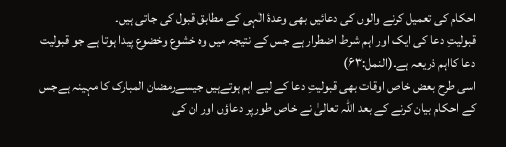احکام کی تعمیل کرنے والوں کی دعائیں بھی وعدۂ الٰہی کے مطابق قبول کی جاتی ہیں۔
قبولیتِ دعا کی ایک اور اہم شرط اضطرار ہے جس کے نتیجہ میں وہ خشوع وخضوع پیدا ہوتا ہے جو قبولیت دعا کااہم ذریعہ ہے۔(النمل:۶۳)
اسی طرح بعض خاص اوقات بھی قبولیتِ دعا کے لیے اہم ہوتےہیں جیسےرمضان المبارک کا مہینہ ہےجس کے احکام بیان کرنے کے بعد اللہ تعالیٰ نے خاص طورپر دعاؤں اور ان کی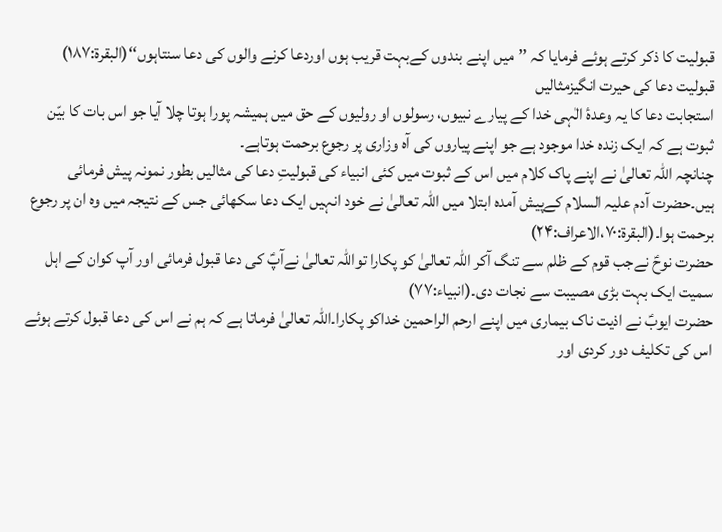قبولیت کا ذکر کرتے ہوئے فرمایا کہ ’’میں اپنے بندوں کےبہت قریب ہوں اوردعا کرنے والوں کی دعا سنتاہوں‘‘(البقرة:۱۸۷)
قبولیت دعا کی حیرت انگیزمثالیں
استجابت دعا کا یہ وعدۂ الٰہی خدا کے پیارے نبیوں، رسولوں او رولیوں کے حق میں ہمیشہ پورا ہوتا چلا آیا جو اس بات کا بیّن ثبوت ہے کہ ایک زندہ خدا موجود ہے جو اپنے پیاروں کی آہ وزاری پر رجوع برحمت ہوتاہے۔
چنانچہ اللہ تعالیٰ نے اپنے پاک کلام میں اس کے ثبوت میں کئی انبیاء کی قبولیتِ دعا کی مثالیں بطور نمونہ پیش فرمائی ہیں۔حضرت آدم علیہ السلام کےپیش آمدہ ابتلا میں اللہ تعالیٰ نے خود انہیں ایک دعا سکھائی جس کے نتیجہ میں وہ ان پر رجوع برحمت ہوا۔(البقرۃ:۷۰،الاعراف:۲۴)
حضرت نوحؑ نےجب قوم کے ظلم سے تنگ آکر اللہ تعالیٰ کو پکارا تواللہ تعالیٰ نےآپؑ کی دعا قبول فرمائی اور آپ کوان کے اہل سمیت ایک بہت بڑی مصیبت سے نجات دی۔(انبیاء:۷۷)
حضرت ایوبؑ نے اذیت ناک بیماری میں اپنے ارحم الراحمین خداکو پکارا۔اللہ تعالیٰ فرماتا ہے کہ ہم نے اس کی دعا قبول کرتے ہوئے اس کی تکلیف دور کردی اور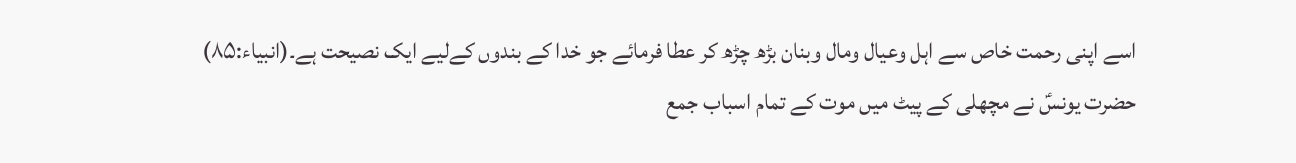اسے اپنی رحمت خاص سے اہل وعیال ومال وبنان بڑھ چڑھ کر عطا فرمائے جو خدا کے بندوں کےلیے ایک نصیحت ہے۔(انبیاء:۸۵)
حضرت یونسؑ نے مچھلی کے پیٹ میں موت کے تمام اسباب جمع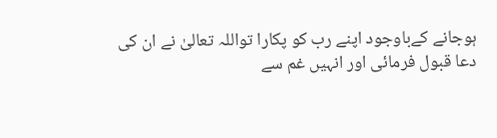ہوجانے کےباوجود اپنے رب کو پکارا تواللہ تعالیٰ نے ان کی دعا قبول فرمائی اور انہیں غم سے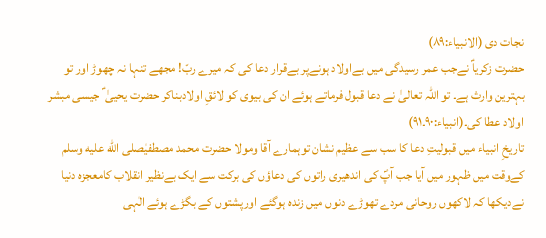نجات دی (الانبیاء:۸۹)
حضرت زکریاؑ نےجب عمر رسیدگی میں بےاولاد ہونےپر بےقرار دعا کی کہ میرے ربّ! مجھے تنہا نہ چھوڑ اور تو بہترین وارث ہے۔ تو اللہ تعالیٰ نے دعا قبول فرماتے ہوئے ان کی بیوی کو لائقِ اولادبناکر حضرت یحییٰ ؑ جیسی مبشر اولاد عطا کی۔(انبیاء:۹۰۔۹۱)
تاریخِ انبیاء میں قبولیتِ دعا کا سب سے عظیم نشان توہمارے آقا ومولا حضرت محمد مصطفیٰصلى الله عليه وسلم کےوقت میں ظہور میں آیا جب آپؐ کی اندھیری راتوں کی دعاؤں کی برکت سے ایک بےنظیر انقلاب کامعجزہ دنیا نےدیکھا کہ لاکھوں روحانی مردے تھوڑے دنوں میں زندہ ہوگئے اورپشتوں کے بگڑے ہوئے الٰہی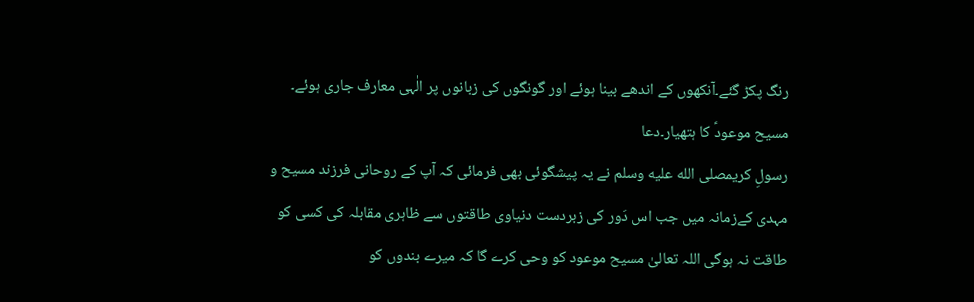رنگ پکڑ گئے۔آنکھوں کے اندھے بینا ہوئے اور گونگوں کی زبانوں پر الٰہی معارف جاری ہوئے۔
مسیح موعودؑ کا ہتھیار۔دعا
رسولِ کریمصلى الله عليه وسلم نے یہ پیشگوئی بھی فرمائی کہ آپ کے روحانی فرزند مسیح و مہدی کےزمانہ میں جب اس دَور کی زبردست دنیاوی طاقتوں سے ظاہری مقابلہ کی کسی کو طاقت نہ ہوگی اللہ تعالیٰ مسیح موعود کو وحی کرے گا کہ میرے بندوں کو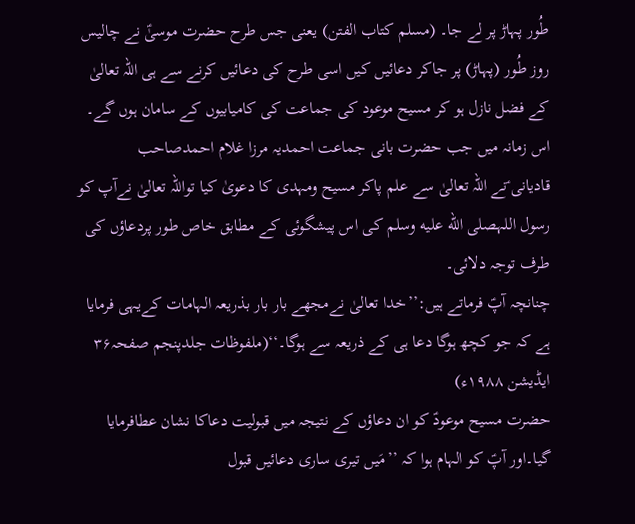طُور پہاڑ پر لے جا۔ (مسلم کتاب الفتن) یعنی جس طرح حضرت موسیٰؑ نے چالیس روز طُور (پہاڑ) پر جاکر دعائیں کیں اسی طرح کی دعائیں کرنے سے ہی اللہ تعالیٰ کے فضل نازل ہو کر مسیح موعود کی جماعت کی کامیابیوں کے سامان ہوں گے۔
اس زمانہ میں جب حضرت بانی جماعت احمدیہ مرزا غلام احمدصاحب قادیانی ؑنے اللہ تعالیٰ سے علم پاکر مسیح ومہدی کا دعویٰ کیا تواللہ تعالیٰ نےآپ کو رسول اللہصلى الله عليه وسلم کی اس پیشگوئی کے مطابق خاص طور پردعاؤں کی طرف توجہ دلائی۔
چنانچہ آپؑ فرماتے ہیں:’’خدا تعالیٰ نےمجھے بار بار بذریعہ الہامات کےیہی فرمایا ہے کہ جو کچھ ہوگا دعا ہی کے ذریعہ سے ہوگا۔‘‘(ملفوظات جلدپنجم صفحہ۳۶ ایڈیشن ۱۹۸۸ء)
حضرت مسیح موعودؑ کو ان دعاؤں کے نتیجہ میں قبولیت دعاکا نشان عطافرمایا گیا۔اور آپؑ کو الہام ہوا کہ ’’مَیں تیری ساری دعائیں قبول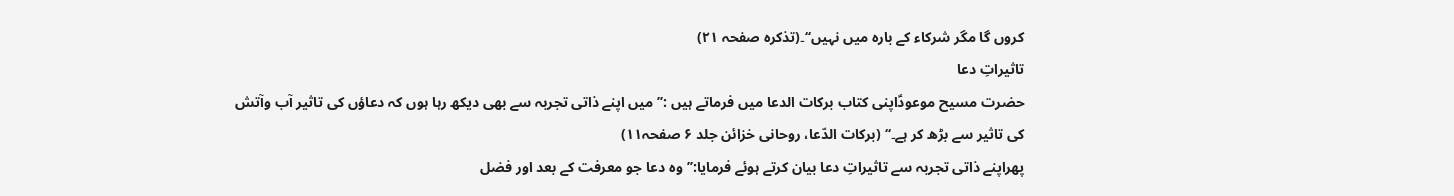کروں گا مگر شرکاء کے بارہ میں نہیں‘‘۔(تذکرہ صفحہ ۲۱)
تاثیراتِ دعا
حضرت مسیح موعودؑاپنی کتاب برکات الدعا میں فرماتے ہیں :’’میں اپنے ذاتی تجربہ سے بھی دیکھ رہا ہوں کہ دعاؤں کی تاثیر آب وآتش کی تاثیر سے بڑھ کر ہے۔‘‘ (برکات الدّعا، روحانی خزائن جلد ۶ صفحہ۱۱)
پھراپنے ذاتی تجربہ سے تاثیراتِ دعا بیان کرتے ہوئے فرمایا:’’وہ دعا جو معرفت کے بعد اور فضل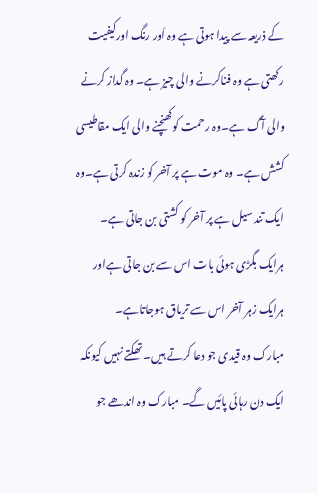کے ذریعہ سے پیدا ہوتی ہے وہ اَور رنگ اورکیفیت رکھتی ہے وہ فناکرنے والی چیز ہے۔ وہ گداز کرنے والی آگ ہے۔وہ رحمت کوکھنچنے والی ایک مقاطیسی کشش ہے۔ وہ موت ہے پر آخر کو زندہ کرتی ہے۔وہ ایک تند سیل ہے پر آخر کو کشتی بن جاتی ہے۔ ہرایک بگڑی ہوئی بات اس سے بن جاتی ہےاور ہرایک زہر آخر اس سے تریاق ہوجاتاہے۔
مبارک وہ قیدی جو دعا کرتے ہیں۔ تھکتے نہیں کیونکہ ایک دن رہائی پائیں گے۔ مبارک وہ اندھے جو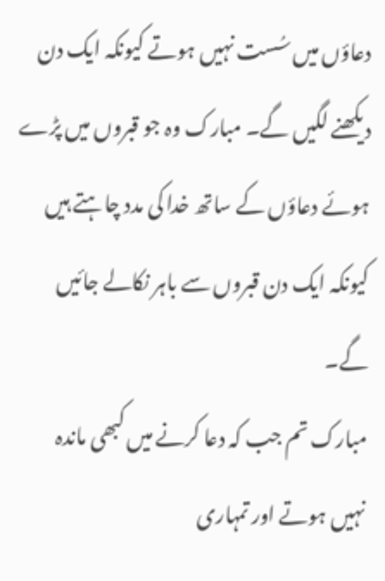دعاؤں میں سُست نہیں ہوتے کیونکہ ایک دن دیکھنے لگیں گے۔ مبارک وہ جو قبروں میں پڑے ہوئے دعاؤں کے ساتھ خدا کی مدد چاہتے ہیں کیونکہ ایک دن قبروں سے باہر نکالے جائیں گے۔
مبارک تم جب کہ دعا کرنے میں کبھی ماندہ نہیں ہوتے اور تمہاری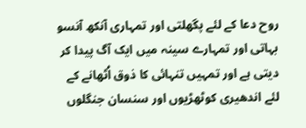روح دعا کے لئے پگھلتی اور تمہاری آنکھ آنسو بہاتی اور تمہارے سینہ میں ایک آگ پیدا کر دیتی ہے اور تمہیں تنہائی کا ذوق اُٹھانے کے لئے اندھیری کوٹھڑیوں اور سنسان جنگلوں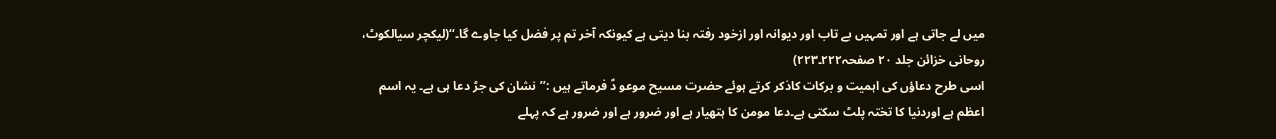میں لے جاتی ہے اور تمہیں بے تاب اور دیوانہ اور ازخود رفتہ بنا دیتی ہے کیونکہ آخر تم پر فضل کیا جاوے گا۔‘‘(لیکچر سیالکوٹ، روحانی خزائن جلد ۲۰ صفحہ۲۲۲۔۲۲۳)
اسی طرح دعاؤں کی اہمیت و برکات کاذکر کرتے ہوئے حضرت مسیح موعو دؑ فرماتے ہیں :’’نشان کی جڑ دعا ہی ہے۔ یہ اسم اعظم ہے اوردنیا کا تختہ پلٹ سکتی ہے۔دعا مومن کا ہتھیار ہے اور ضرور ہے اور ضرور ہے کہ پہلے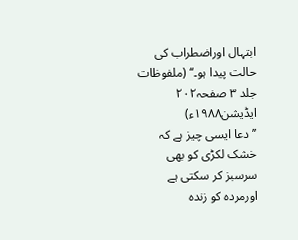ابتہال اوراضطراب کی حالت پیدا ہو۔‘‘ (ملفوظات جلد ۳ صفحہ۲۰۲ ایڈیشن۱۹۸۸ء)
’’دعا ایسی چیز ہے کہ خشک لکڑی کو بھی سرسبز کر سکتی ہے اورمردہ کو زندہ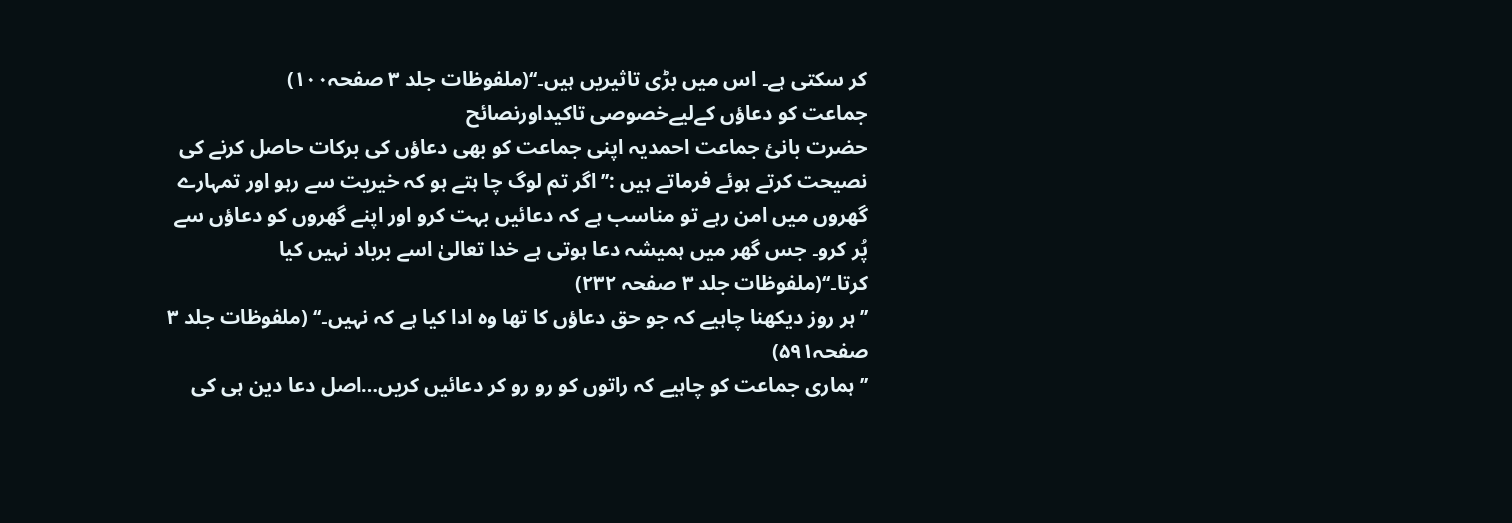کر سکتی ہے۔ اس میں بڑی تاثیریں ہیں۔‘‘(ملفوظات جلد ۳ صفحہ۱۰۰)
جماعت کو دعاؤں کےلیےخصوصی تاکیداورنصائح
حضرت بانئ جماعت احمدیہ اپنی جماعت کو بھی دعاؤں کی برکات حاصل کرنے کی نصیحت کرتے ہوئے فرماتے ہیں :’’اگر تم لوگ چا ہتے ہو کہ خیریت سے رہو اور تمہارے گھروں میں امن رہے تو مناسب ہے کہ دعائیں بہت کرو اور اپنے گھروں کو دعاؤں سے پُر کرو۔ جس گھر میں ہمیشہ دعا ہوتی ہے خدا تعالیٰ اسے برباد نہیں کیا کرتا۔‘‘(ملفوظات جلد ۳ صفحہ ۲۳۲)
’’ہر روز دیکھنا چاہیے کہ جو حق دعاؤں کا تھا وہ ادا کیا ہے کہ نہیں۔‘‘ (ملفوظات جلد ۳ صفحہ۵۹۱)
’’ہماری جماعت کو چاہیے کہ راتوں کو رو رو کر دعائیں کریں…اصل دعا دین ہی کی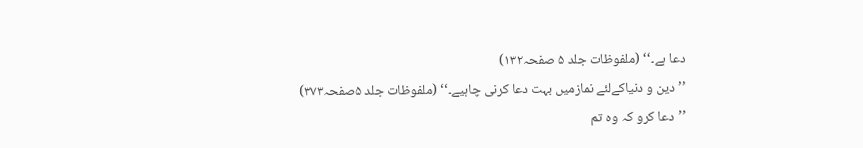دعا ہے۔‘‘ (ملفوظات جلد ۵ صفحہ۱۳۲)
’’دین و دنیاکےلئے نمازمیں بہت دعا کرنی چاہیے۔‘‘ (ملفوظات جلد ۵صفحہ۳۷۳)
’’دعا کرو کہ وہ تم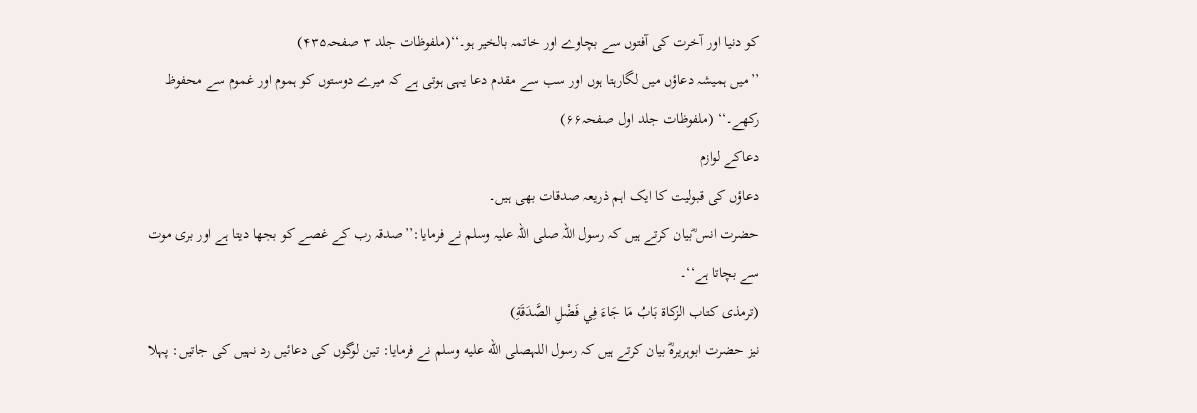کو دنیا اور آخرت کی آفتوں سے بچاوے اور خاتمہ بالخیر ہو۔‘‘(ملفوظات جلد ۳ صفحہ۴۳۵)
’’میں ہمیشہ دعاؤں میں لگارہتا ہوں اور سب سے مقدم دعا یہی ہوتی ہے کہ میرے دوستوں کو ہموم اور غموم سے محفوظ رکھے۔‘‘ (ملفوظات جلد اول صفحہ۶۶)
دعاکے لوازم
دعاؤں کی قبولیت کا ایک اہم ذریعہ صدقات بھی ہیں۔
حضرت انس ؓبیان کرتے ہیں کہ رسول اللہ صلی اللہ علیہ وسلم نے فرمایا:’’صدقہ رب کے غصے کو بجھا دیتا ہے اور بری موت سے بچاتا ہے‘‘۔
(ترمذی کتاب الزکاة بَابُ مَا جَاءَ فِي فَضْلِ الصَّدَقَةِ)
نیز حضرت ابوہریرہؓ بیان کرتے ہیں کہ رسول اللہصلى الله عليه وسلم نے فرمایا: تین لوگوں کی دعائیں رد نہیں کی جاتیں: پہلا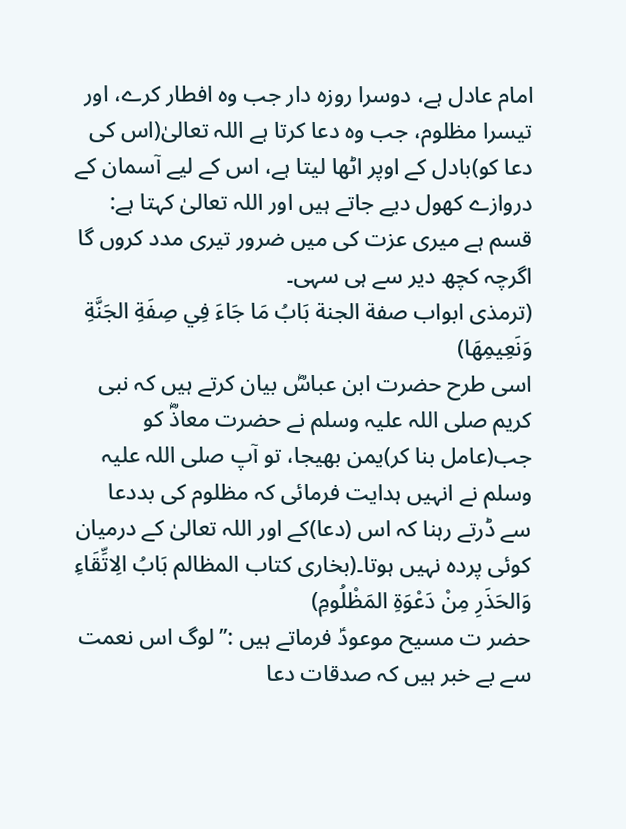امام عادل ہے، دوسرا روزہ دار جب وہ افطار کرے، اور تیسرا مظلوم، جب وہ دعا کرتا ہے اللہ تعالیٰ(اس کی دعا کو)بادل کے اوپر اٹھا لیتا ہے، اس کے لیے آسمان کے دروازے کھول دیے جاتے ہیں اور اللہ تعالیٰ کہتا ہے: قسم ہے میری عزت کی میں ضرور تیری مدد کروں گا اگرچہ کچھ دیر سے ہی سہی۔
(ترمذی ابواب صفة الجنة بَابُ مَا جَاءَ فِي صِفَةِ الجَنَّةِ وَنَعِيمِهَا)
اسی طرح حضرت ابن عباسؓ بیان کرتے ہیں کہ نبی کریم صلی اللہ علیہ وسلم نے حضرت معاذؓ کو جب(عامل بنا کر)یمن بھیجا، تو آپ صلی اللہ علیہ وسلم نے انہیں ہدایت فرمائی کہ مظلوم کی بددعا سے ڈرتے رہنا کہ اس (دعا)کے اور اللہ تعالیٰ کے درمیان کوئی پردہ نہیں ہوتا۔(بخاری کتاب المظالم بَابُ الِاتِّقَاءِ وَالحَذَرِ مِنْ دَعْوَةِ المَظْلُومِ)
حضر ت مسیح موعودؑ فرماتے ہیں :’’لوگ اس نعمت سے بے خبر ہیں کہ صدقات دعا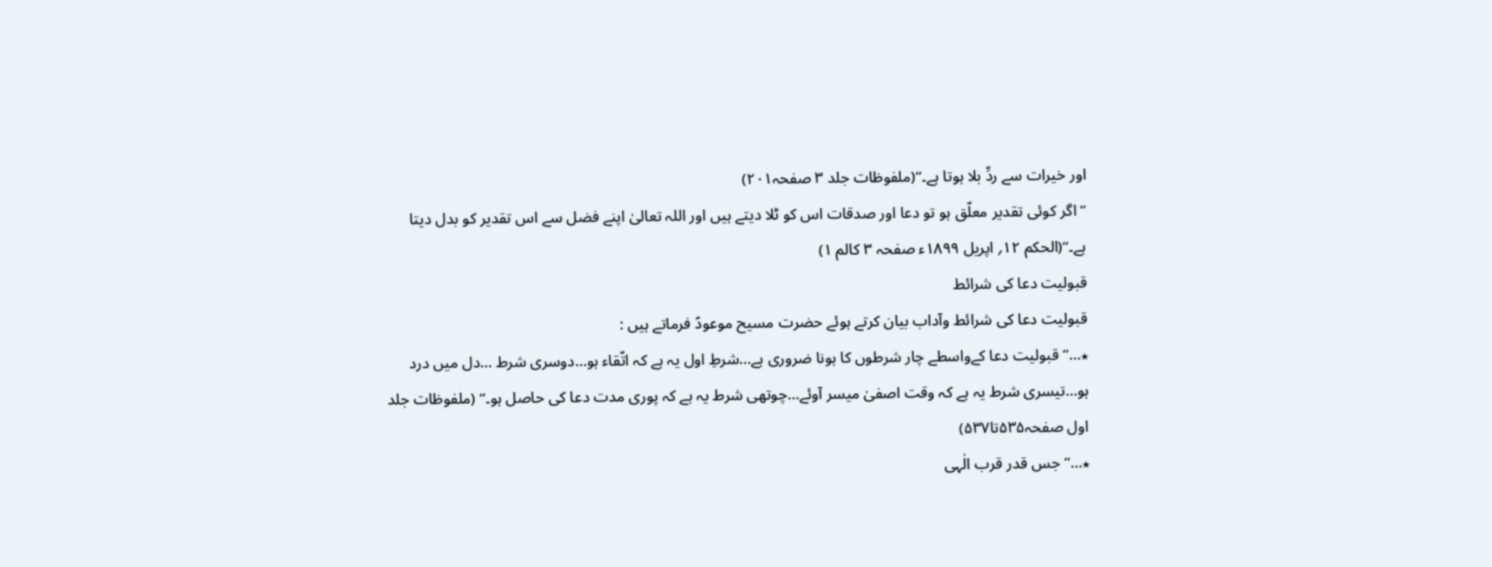اور خیرات سے ردِّ بلا ہوتا ہے۔‘‘(ملفوظات جلد ۳ صفحہ۲۰۱)
’’اگر کوئی تقدیر معلّق ہو تو دعا اور صدقات اس کو ٹلا دیتے ہیں اور اللہ تعالیٰ اپنے فضل سے اس تقدیر کو بدل دیتا ہے۔‘‘(الحکم ۱۲؍ اپریل ۱۸۹۹ء صفحہ ۳ کالم ۱)
قبولیت دعا کی شرائط
قبولیت دعا کی شرائط وآداب بیان کرتے ہوئے حضرت مسیح موعودؑ فرماتے ہیں :
٭…’’قبولیت دعا کےواسطے چار شرطوں کا ہونا ضروری ہے…شرطِ اول یہ ہے کہ اتّقاء ہو…دوسری شرط …دل میں درد ہو…تیسری شرط یہ ہے کہ وقت اصفیٰ میسر آوئے…چوتھی شرط یہ ہے کہ پوری مدت دعا کی حاصل ہو۔‘‘ (ملفوظات جلد اول صفحہ۵۳۵تا۵۳۷)
٭…’’جس قدر قرب الٰہی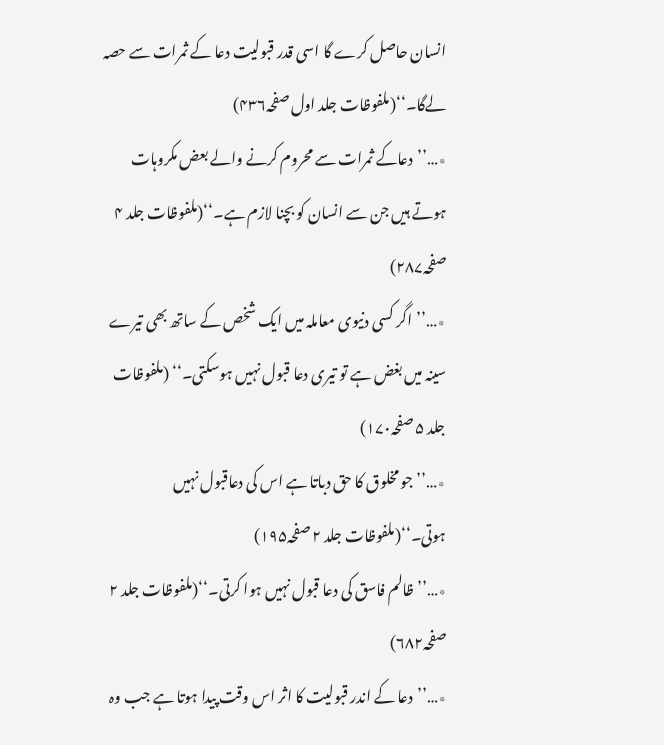انسان حاصل کرے گا اسی قدر قبولیت دعا کے ثمرات سے حصہ لےگا۔‘‘(ملفوظات جلد اول صفحہ۴۳۶)
٭…’’دعاکے ثمرات سے محروم کرنے والے بعض مکروہات ہوتے ہیں جن سے انسان کو بچنا لازم ہے۔‘‘(ملفوظات جلد ۴ صفحہ۲۸۷)
٭…’’اگر کسی دنیوی معاملہ میں ایک شخص کے ساتھ بھی تیرے سینہ میں بغض ہے تو تیری دعا قبول نہیں ہوسکتی۔‘‘ (ملفوظات جلد ۵ صفحہ۱۷۰)
٭…’’جو مخلوق کا حق دباتا ہے اس کی دعاقبول نہیں ہوتی۔‘‘(ملفوظات جلد ۲ صفحہ۱۹۵)
٭…’’ظالم فاسق کی دعا قبول نہیں ہوا کرتی۔‘‘(ملفوظات جلد ۲ صفحہ۶۸۲)
٭…’’دعا کے اندر قبولیت کا اثر اس وقت پیدا ہوتا ہے جب وہ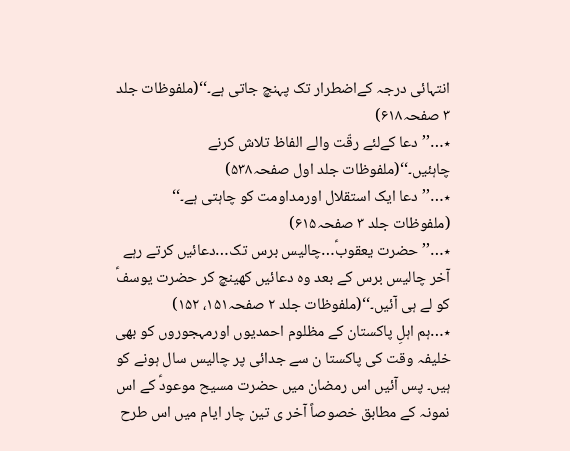انتہائی درجہ کےاضطرار تک پہنچ جاتی ہے۔‘‘(ملفوظات جلد ۳ صفحہ۶۱۸)
٭…’’دعا کےلئے رقّت والے الفاظ تلاش کرنے چاہئیں۔‘‘(ملفوظات جلد اول صفحہ۵۳۸)
٭…’’دعا ایک استقلال اورمداومت کو چاہتی ہے۔‘‘ (ملفوظات جلد ۳ صفحہ۶۱۵)
٭…’’حضرت یعقوبؑ…چالیس برس تک…دعائیں کرتے رہے آخر چالیس برس کے بعد وہ دعائیں کھینچ کر حضرت یوسفؑ کو لے ہی آئیں۔‘‘(ملفوظات جلد ۲ صفحہ۱۵۱، ۱۵۲)
٭…ہم اہلِ پاکستان کے مظلوم احمدیوں اورمہجوروں کو بھی خلیفہ وقت کی پاکستا ن سے جدائی پر چالیس سال ہونے کو ہیں۔ پس آئیں اس رمضان میں حضرت مسیح موعودؑ کے اس نمونہ کے مطابق خصوصاً آخر ی تین چار ایام میں اس طرح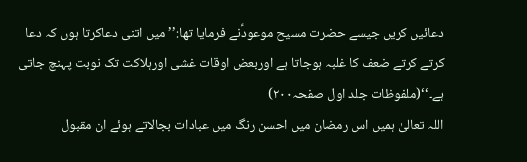دعائیں کریں جیسے حضرت مسیح موعودؑنے فرمایا تھا:’’میں اتنی دعاکرتا ہوں کہ دعا کرتے کرتے ضعف کا غلبہ ہوجاتا ہے اوربعض اوقات غشی اورہلاکت تک نوبت پہنچ جاتی ہے۔‘‘(ملفوظات جلد اول صفحہ۲۰۰)
اللہ تعالیٰ ہمیں اس رمضان میں احسن رنگ میں عبادات بجالاتے ہوئے ان مقبول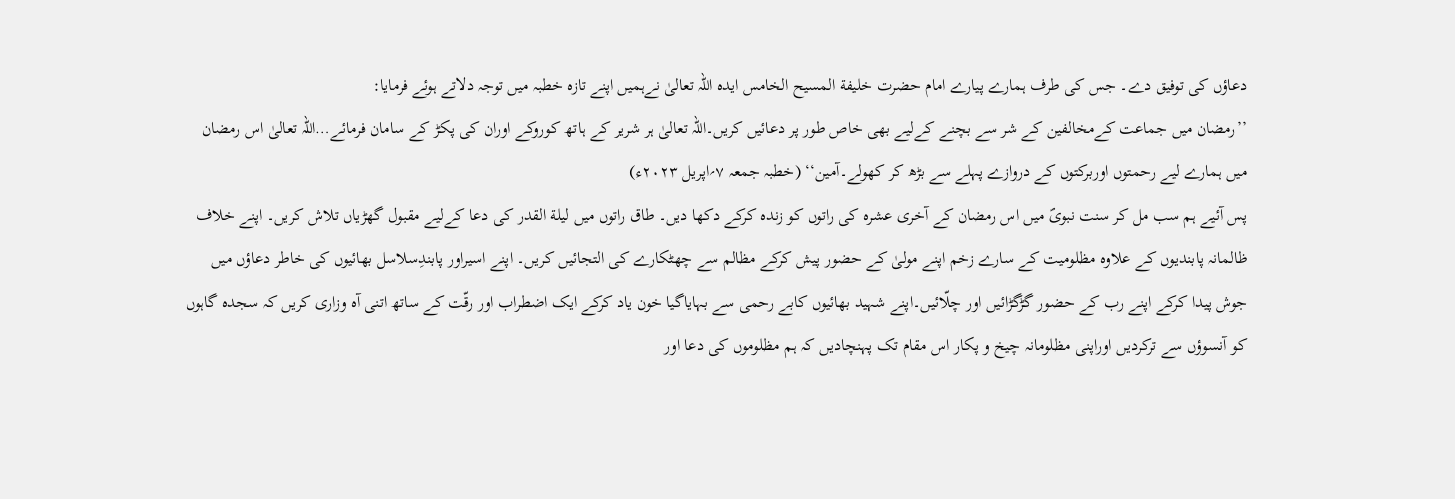دعاؤں کی توفیق دے۔ جس کی طرف ہمارے پیارے امام حضرت خلیفة المسیح الخامس ایدہ اللہ تعالیٰ نےہمیں اپنے تازہ خطبہ میں توجہ دلاتے ہوئے فرمایا:
’’رمضان میں جماعت کےمخالفین کے شر سے بچنے کےلیے بھی خاص طور پر دعائیں کریں۔اللہ تعالیٰ ہر شریر کے ہاتھ کوروکے اوران کی پکڑ کے سامان فرمائے…اللہ تعالیٰ اس رمضان میں ہمارے لیے رحمتوں اوربرکتوں کے دروازے پہلے سے بڑھ کر کھولے۔آمین‘‘ (خطبہ جمعہ ۷؍اپریل ۲۰۲۳ء)
پس آئیے ہم سب مل کر سنت نبویؐ میں اس رمضان کے آخری عشرہ کی راتوں کو زندہ کرکے دکھا دیں۔ طاق راتوں میں لیلة القدر کی دعا کےلیے مقبول گھڑیاں تلاش کریں۔ اپنے خلاف ظالمانہ پابندیوں کے علاوہ مظلومیت کے سارے زخم اپنے مولیٰ کے حضور پیش کرکے مظالم سے چھٹکارے کی التجائیں کریں۔ اپنے اسیراور پابندِسلاسل بھائیوں کی خاطر دعاؤں میں جوش پیدا کرکے اپنے رب کے حضور گڑگڑائیں اور چلّائیں۔اپنے شہید بھائیوں کابے رحمی سے بہایاگیا خون یاد کرکے ایک اضطراب اور رقّت کے ساتھ اتنی آہ وزاری کریں کہ سجدہ گاہوں کو آنسوؤں سے ترکردیں اوراپنی مظلومانہ چیخ و پکار اس مقام تک پہنچادیں کہ ہم مظلوموں کی دعا اور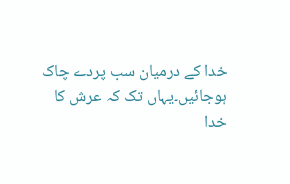خدا کے درمیان سب پردے چاک ہوجائیں۔یہاں تک کہ عرش کا خدا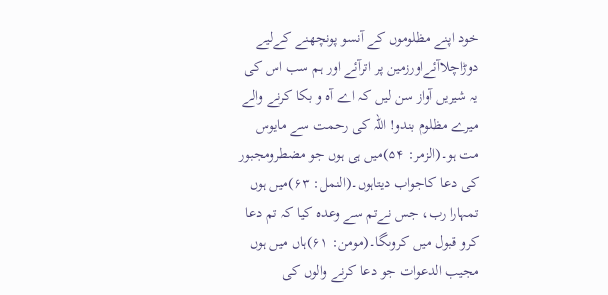خود اپنے مظلوموں کے آنسو پونچھنے کےلیے دوڑاچلاآئےاورزمین پر اترآئے اور ہم سب اس کی یہ شیریں آواز سن لیں کہ اے آہ و بکا کرنے والے میرے مظلوم بندو! اللہ کی رحمت سے مایوس مت ہو۔(الزمر: ۵۴)میں ہی ہوں جو مضطرومجبور کی دعا کاجواب دیتاہوں۔(النمل: ۶۳)میں ہوں تمہارا رب، جس نےتم سے وعدہ کیا کہ تم دعا کرو قبول میں کروںگا۔(مومن: ۶۱)ہاں میں ہوں مجیب الدعوات جو دعا کرنے والوں کی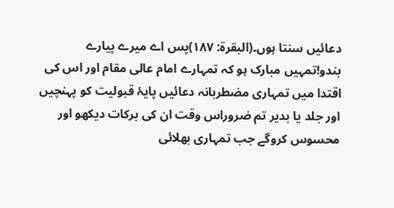دعائیں سنتا ہوں۔(البقرة: ۱۸۷)پس اے میرے پیارے بندو!تمہیں مبارک ہو کہ تمہارے امام عالی مقام اور اس کی اقتدا میں تمہاری مضطربانہ دعائیں پایۂ قبولیت کو پہنچیں اور جلد یا بدیر تم ضروراس وقت ان کی برکات دیکھو اور محسوس کروگے جب تمہاری بھلائی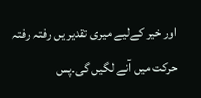اور خیر کےلیے میری تقدیر یں رفتہ رفتہ حرکت میں آنے لگیں گی۔پس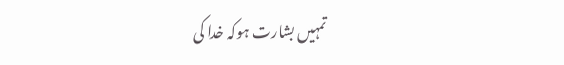تمہیں بشارت ہوکہ خدا کی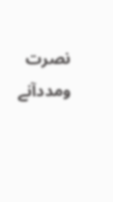نصرت ومددآنے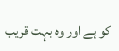کو ہے اور وہ بہت قریب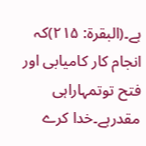ہے۔(البقرة: ۲۱۵)کہ انجام کار کامیابی اور فتح توتمہاراہی مقدرہے۔خدا کرے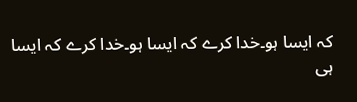کہ ایسا ہو۔خدا کرے کہ ایسا ہو۔خدا کرے کہ ایسا ہی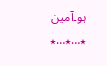ہو۔آمین
٭…٭…٭